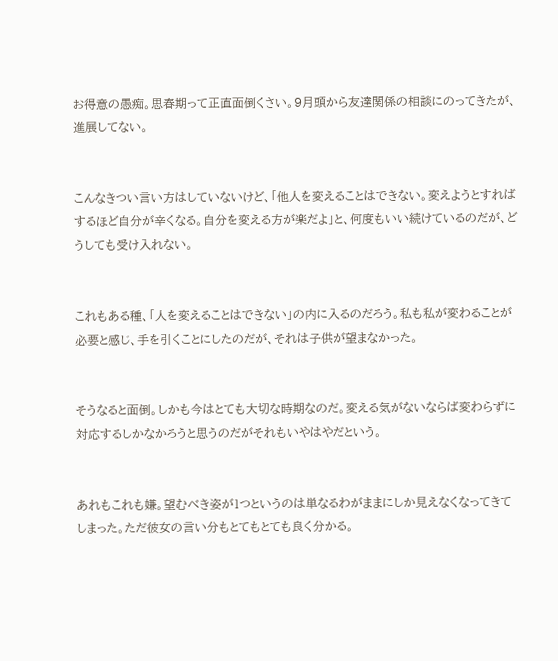お得意の愚痴。思春期って正直面倒くさい。9月頭から友達関係の相談にのってきたが、進展してない。


こんなきつい言い方はしていないけど、「他人を変えることはできない。変えようとすればするほど自分が辛くなる。自分を変える方が楽だよ」と、何度もいい続けているのだが、どうしても受け入れない。


これもある種、「人を変えることはできない」の内に入るのだろう。私も私が変わることが必要と感じ、手を引くことにしたのだが、それは子供が望まなかった。


そうなると面倒。しかも今はとても大切な時期なのだ。変える気がないならば変わらずに対応するしかなかろうと思うのだがそれもいやはやだという。


あれもこれも嫌。望むべき姿が1つというのは単なるわがままにしか見えなくなってきてしまった。ただ彼女の言い分もとてもとても良く分かる。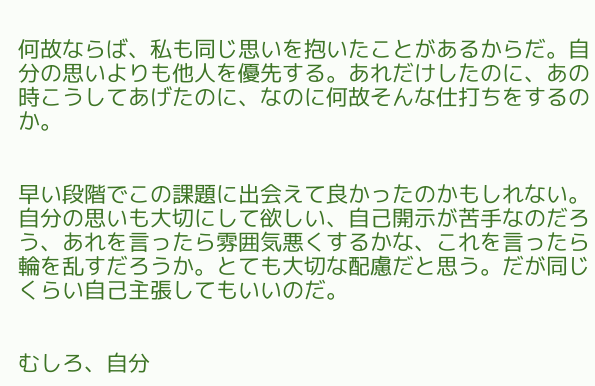何故ならば、私も同じ思いを抱いたことがあるからだ。自分の思いよりも他人を優先する。あれだけしたのに、あの時こうしてあげたのに、なのに何故そんな仕打ちをするのか。


早い段階でこの課題に出会えて良かったのかもしれない。自分の思いも大切にして欲しい、自己開示が苦手なのだろう、あれを言ったら雰囲気悪くするかな、これを言ったら輪を乱すだろうか。とても大切な配慮だと思う。だが同じくらい自己主張してもいいのだ。


むしろ、自分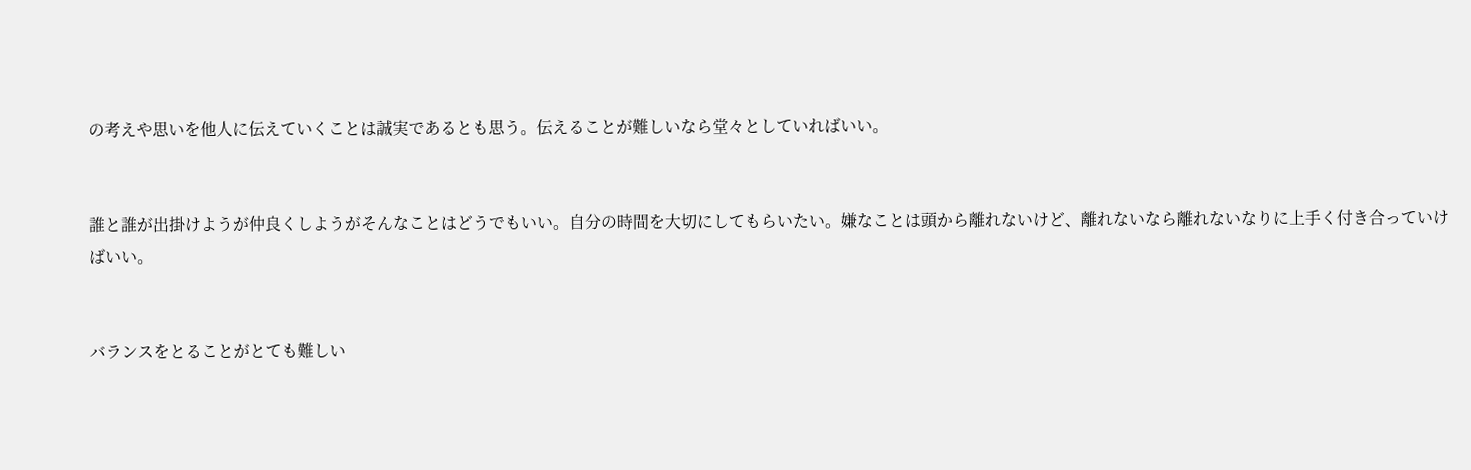の考えや思いを他人に伝えていくことは誠実であるとも思う。伝えることが難しいなら堂々としていればいい。


誰と誰が出掛けようが仲良くしようがそんなことはどうでもいい。自分の時間を大切にしてもらいたい。嫌なことは頭から離れないけど、離れないなら離れないなりに上手く付き合っていけばいい。


バランスをとることがとても難しい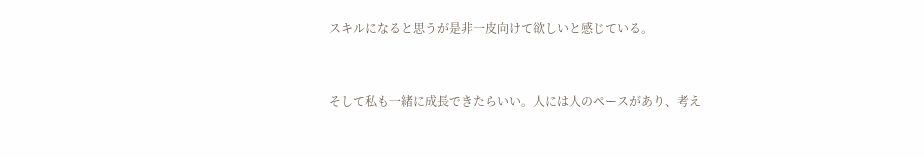スキルになると思うが是非一皮向けて欲しいと感じている。


そして私も一緒に成長できたらいい。人には人のペースがあり、考え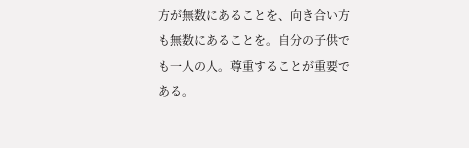方が無数にあることを、向き合い方も無数にあることを。自分の子供でも一人の人。尊重することが重要である。